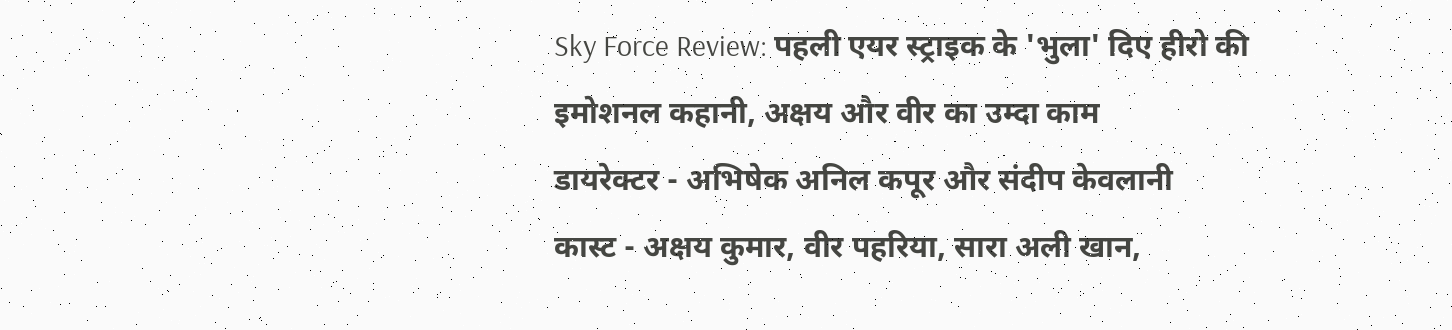Sky Force Review: पहली एयर स्ट्राइक के 'भुला' दिए हीरो की इमोशनल कहानी, अक्षय और वीर का उम्दा काम
डायरेक्टर - अभिषेक अनिल कपूर और संदीप केवलानी
कास्ट - अक्षय कुमार, वीर पहरिया, सारा अली खान,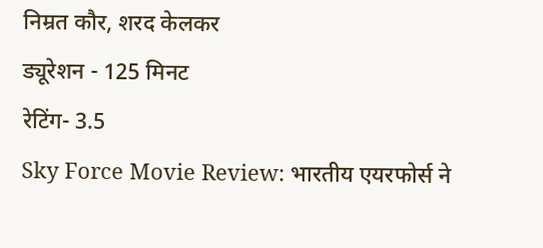निम्रत कौर, शरद केलकर
ड्यूरेशन - 125 मिनट
रेटिंग- 3.5
Sky Force Movie Review: भारतीय एयरफोर्स ने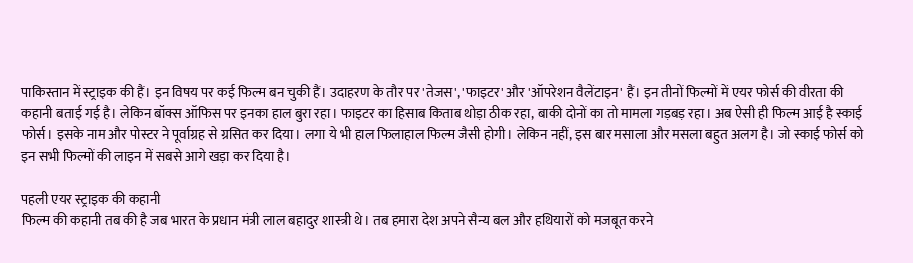पाकिस्तान में स्ट्राइक की हैं। इन विषय पर कई फिल्म बन चुकी हैं। उदाहरण के तौर पर 'तेजस', 'फाइटर' और 'ऑपरेशन वैलेंटाइन' हैं। इन तीनों फिल्मों में एयर फोर्स की वीरता की कहानी बताई गई है। लेकिन बॉक्स ऑफिस पर इनका हाल बुरा रहा। फाइटर का हिसाब किताब थोड़ा ठीक रहा, बाकी दोनों का तो मामला गड़बड़ रहा। अब ऐसी ही फिल्म आई है स्काई फोर्स। इसके नाम और पोस्टर ने पूर्वाग्रह से ग्रसित कर दिया। लगा ये भी हाल फिलाहाल फिल्म जैसी होगी। लेकिन नहीं, इस बार मसाला और मसला बहुत अलग है। जो स्काई फोर्स को इन सभी फिल्मों की लाइन में सबसे आगे खड़ा कर दिया है।

पहली एयर स्ट्राइक की कहानी
फिल्म की कहानी तब की है जब भारत के प्रधान मंत्री लाल बहादुर शास्त्री थे। तब हमारा देश अपने सैन्य बल और हथियारों को मजबूत करने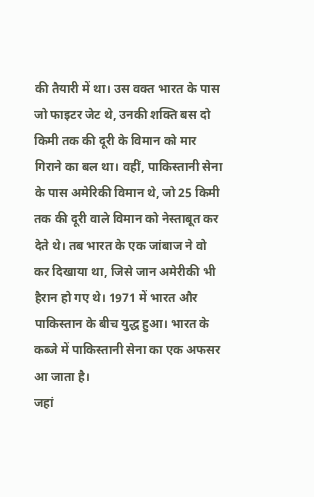की तैयारी में था। उस वक्त भारत के पास जो फाइटर जेट थे, उनकी शक्ति बस दो किमी तक की दूरी के विमान को मार गिराने का बल था। वहीं, पाकिस्तानी सेना के पास अमेरिकी विमान थे, जो 25 किमी तक की दूरी वाले विमान को नेस्ताबूत कर देते थे। तब भारत के एक जांबाज ने वो कर दिखाया था, जिसे जान अमेरीकी भी हैरान हो गए थे। 1971 में भारत और पाकिस्तान के बीच युद्ध हुआ। भारत के कब्जे में पाकिस्तानी सेना का एक अफसर आ जाता है।
जहां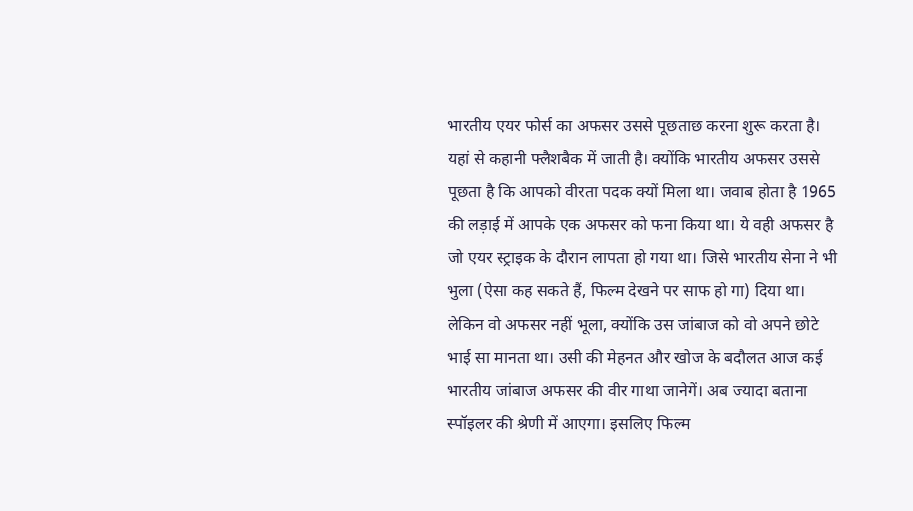भारतीय एयर फोर्स का अफसर उससे पूछताछ करना शुरू करता है। यहां से कहानी फ्लैशबैक में जाती है। क्योंकि भारतीय अफसर उससे पूछता है कि आपको वीरता पदक क्यों मिला था। जवाब होता है 1965 की लड़ाई में आपके एक अफसर को फना किया था। ये वही अफसर है जो एयर स्ट्राइक के दौरान लापता हो गया था। जिसे भारतीय सेना ने भी भुला (ऐसा कह सकते हैं, फिल्म देखने पर साफ हो गा) दिया था। लेकिन वो अफसर नहीं भूला, क्योंकि उस जांबाज को वो अपने छोटे भाई सा मानता था। उसी की मेहनत और खोज के बदौलत आज कई भारतीय जांबाज अफसर की वीर गाथा जानेगें। अब ज्यादा बताना स्पॉइलर की श्रेणी में आएगा। इसलिए फिल्म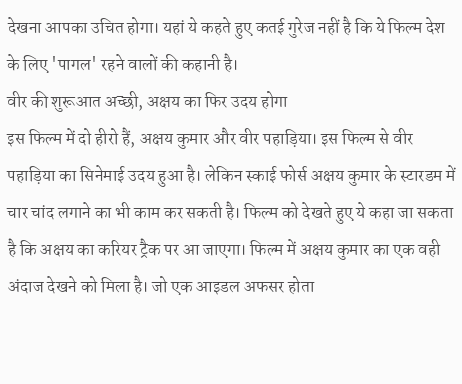देखना आपका उचित होगा। यहां ये कहते हुए कतई गुरेज नहीं है कि ये फिल्म देश के लिए 'पागल' रहने वालों की कहानी है।
वीर की शुरूआत अच्छी, अक्षय का फिर उदय होगा
इस फिल्म में दो हीरो हैं, अक्षय कुमार और वीर पहाड़िया। इस फिल्म से वीर पहाड़िया का सिनेमाई उदय हुआ है। लेकिन स्काई फोर्स अक्षय कुमार के स्टारडम में चार चांद लगाने का भी काम कर सकती है। फिल्म को देखते हुए ये कहा जा सकता है कि अक्षय का करियर ट्रैक पर आ जाएगा। फिल्म में अक्षय कुमार का एक वही अंदाज देखने को मिला है। जो एक आइडल अफसर होता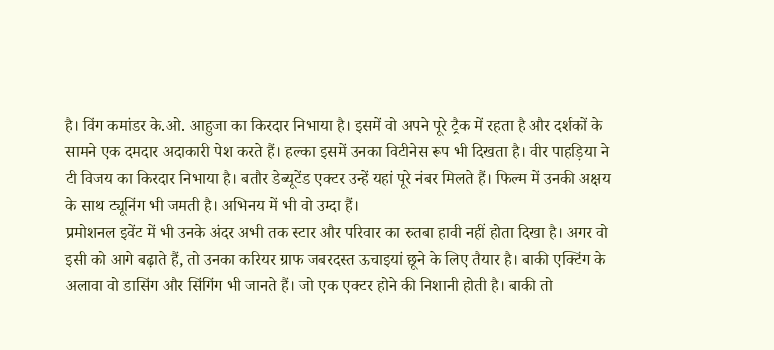है। विंग कमांडर के.ओ. आहुजा का किरदार निभाया है। इसमें वो अपने पूरे ट्रैक में रहता है और दर्शकों के सामने एक दमदार अदाकारी पेश करते हैं। हल्का इसमें उनका विटीनेस रूप भी दिखता है। वीर पाहड़िया ने टी विजय का किरदार निभाया है। बतौर डेब्यूटेंड एक्टर उन्हें यहां पूरे नंबर मिलते हैं। फिल्म में उनकी अक्षय के साथ ट्यूनिंग भी जमती है। अभिनय में भी वो उम्दा हैं।
प्रमोशनल इवेंट में भी उनके अंदर अभी तक स्टार और परिवार का रुतबा हावी नहीं होता दिखा है। अगर वो इसी को आगे बढ़ाते हैं, तो उनका करियर ग्राफ जबरदस्त ऊचाइयां छूने के लिए तैयार है। बाकी एक्टिंग के अलावा वो डासिंग और सिंगिंग भी जानते हैं। जो एक एक्टर होने की निशानी होती है। बाकी तो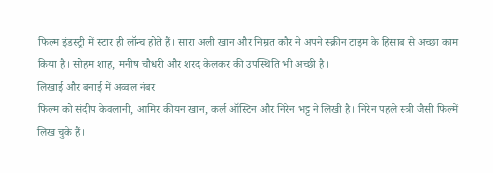फिल्म इंडस्ट्री में स्टार ही लॉन्च होते हैं। सारा अली खान और निम्रत कौर ने अपने स्क्रीन टाइम के हिसाब से अच्छा काम किया है। सोहम शाह, मनीष चौधरी और शरद केलकर की उपस्थिति भी अच्छी है।
लिखाई और बनाई में अव्वल नंबर
फिल्म को संदीप केवलानी, आमिर कीयन खान, कर्ल ऑस्टिन और निरेन भट्ट ने लिखी है। निरेन पहले स्त्री जैसी फिल्में लिख चुके हैं।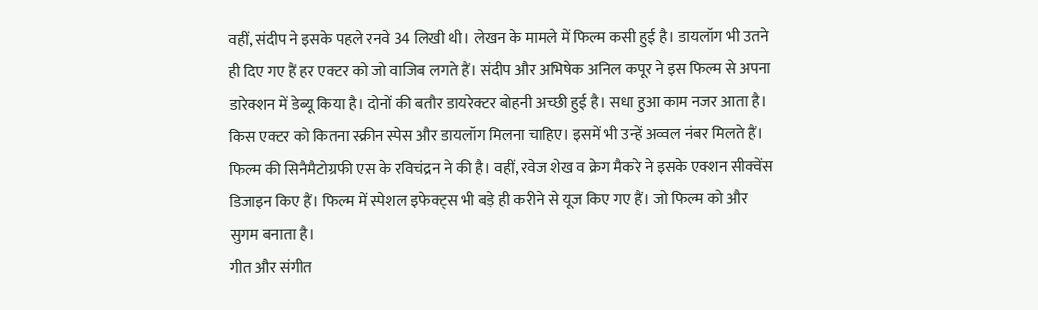वहीं, संदीप ने इसके पहले रनवे 34 लिखी थी। लेखन के मामले में फिल्म कसी हुई है। डायलॉग भी उतने ही दिए गए हैं हर एक्टर को जो वाजिब लगते हैं। संदीप और अभिषेक अनिल कपूर ने इस फिल्म से अपना डारेक्शन में डेब्यू किया है। दोनों की बतौर डायरेक्टर बोहनी अच्छी हुई है। सधा हुआ काम नजर आता है। किस एक्टर को कितना स्क्रीन स्पेस और डायलॉग मिलना चाहिए। इसमें भी उन्हें अव्वल नंबर मिलते हैं। फिल्म की सिनैमैटोग्रफी एस के रविचंद्रन ने की है। वहीं, रवेज शेख व क्रेग मैकरे ने इसके एक्शन सीक्वेंस डिजाइन किए हैं। फिल्म में स्पेशल इफेक्ट्स भी बड़े ही करीने से यूज किए गए हैं। जो फिल्म को और सुगम बनाता है।
गीत और संगीत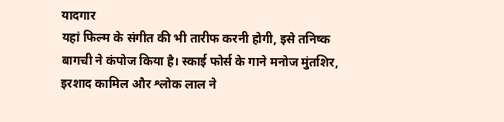यादगार
यहां फिल्म के संगीत की भी तारीफ करनी होगी, इसे तनिष्क बागची ने कंपोज किया है। स्काई फोर्स के गाने मनोज मुंतशिर, इरशाद कामिल और श्लोक लाल ने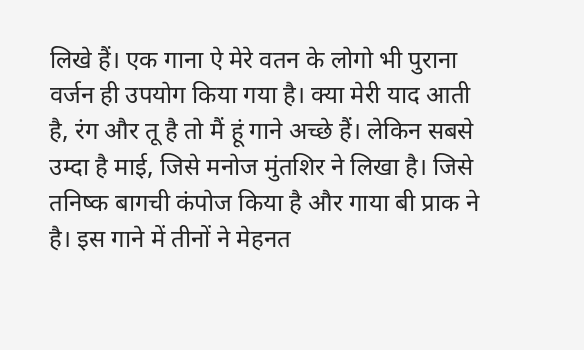लिखे हैं। एक गाना ऐ मेरे वतन के लोगो भी पुराना वर्जन ही उपयोग किया गया है। क्या मेरी याद आती है, रंग और तू है तो मैं हूं गाने अच्छे हैं। लेकिन सबसे उम्दा है माई, जिसे मनोज मुंतशिर ने लिखा है। जिसे तनिष्क बागची कंपोज किया है और गाया बी प्राक ने है। इस गाने में तीनों ने मेहनत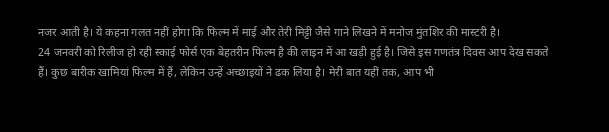नजर आती है। ये कहना गलत नहीं होगा कि फिल्म में माई और तेरी मिट्टी जैसे गाने लिखने में मनोज मुंतशिर की मास्टरी है।
24 जनवरी को रिलीज हो रही स्काई फोर्स एक बेहतरीन फिल्म है की लाइन में आ खड़ी हुई है। जिसे इस गणतंत्र दिवस आप देख सकते हैं। कुछ बारीक खामियां फिल्म में हैं, लेकिन उन्हें अच्छाइयों ने ढक लिया है। मेरी बात यहीं तक, आप भी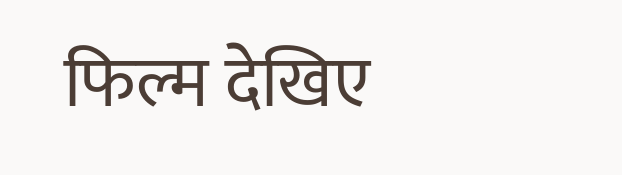फिल्म देखिए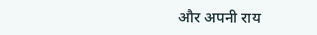और अपनी राय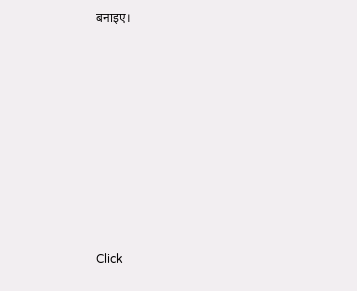बनाइए।












Click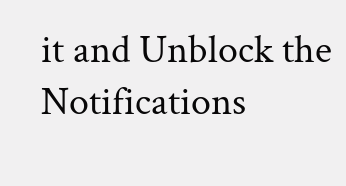it and Unblock the Notifications